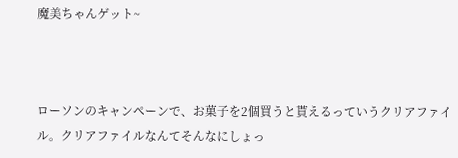魔美ちゃんゲット~



ローソンのキャンペーンで、お菓子を2個買うと貰えるっていうクリアファイル。クリアファイルなんてそんなにしょっ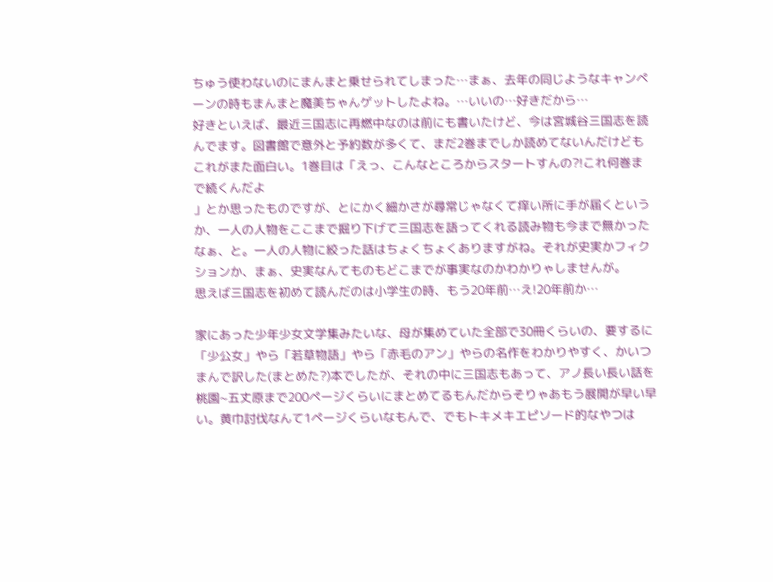ちゅう使わないのにまんまと乗せられてしまった…まぁ、去年の同じようなキャンペーンの時もまんまと魔美ちゃんゲットしたよね。…いいの…好きだから…
好きといえば、最近三国志に再燃中なのは前にも書いたけど、今は宮城谷三国志を読んでます。図書館で意外と予約数が多くて、まだ2巻までしか読めてないんだけどもこれがまた面白い。1巻目は「えっ、こんなところからスタートすんの?!これ何巻まで続くんだよ
」とか思ったものですが、とにかく細かさが尋常じゃなくて痒い所に手が届くというか、一人の人物をここまで掘り下げて三国志を語ってくれる読み物も今まで無かったなぁ、と。一人の人物に絞った話はちょくちょくありますがね。それが史実かフィクションか、まぁ、史実なんてものもどこまでが事実なのかわかりゃしませんが。
思えば三国志を初めて読んだのは小学生の時、もう20年前…え!20年前か…

家にあった少年少女文学集みたいな、母が集めていた全部で30冊くらいの、要するに「少公女」やら「若草物語」やら「赤毛のアン」やらの名作をわかりやすく、かいつまんで訳した(まとめた?)本でしたが、それの中に三国志もあって、アノ長い長い話を桃園~五丈原まで200ページくらいにまとめてるもんだからそりゃあもう展開が早い早い。黄巾討伐なんて1ページくらいなもんで、でもトキメキエピソード的なやつは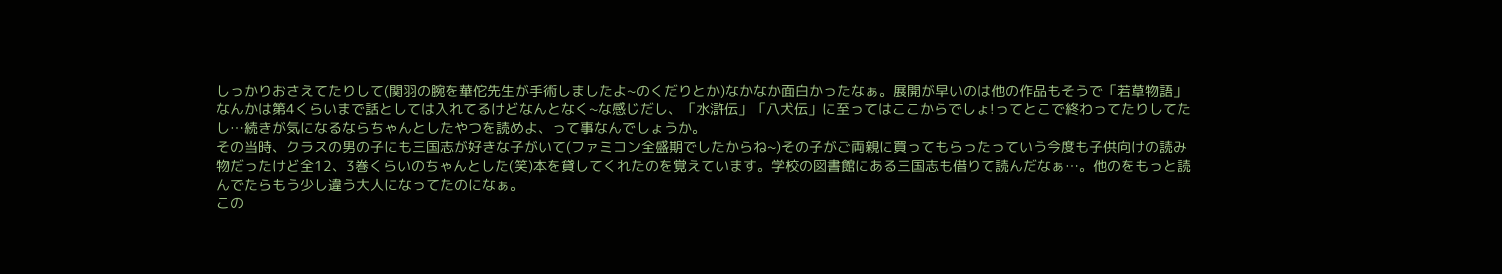しっかりおさえてたりして(関羽の腕を華佗先生が手術しましたよ~のくだりとか)なかなか面白かったなぁ。展開が早いのは他の作品もそうで「若草物語」なんかは第4くらいまで話としては入れてるけどなんとなく~な感じだし、「水滸伝」「八犬伝」に至ってはここからでしょ!ってとこで終わってたりしてたし…続きが気になるならちゃんとしたやつを読めよ、って事なんでしょうか。
その当時、クラスの男の子にも三国志が好きな子がいて(ファミコン全盛期でしたからね~)その子がご両親に買ってもらったっていう今度も子供向けの読み物だったけど全12、3巻くらいのちゃんとした(笑)本を貸してくれたのを覚えています。学校の図書館にある三国志も借りて読んだなぁ…。他のをもっと読んでたらもう少し違う大人になってたのになぁ。
この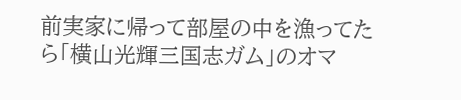前実家に帰って部屋の中を漁ってたら「横山光輝三国志ガム」のオマ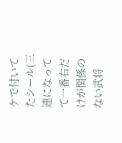ケで付いてたシール(三連になってて一番右だけが関係のない武将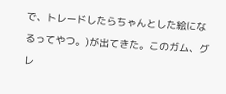で、トレードしたらちゃんとした絵になるってやつ。)が出てきた。このガム、グレ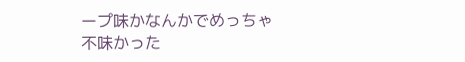ープ味かなんかでめっちゃ不味かった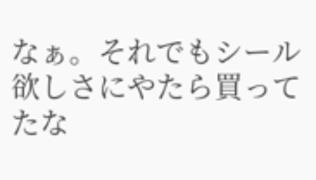なぁ。それでもシール欲しさにやたら買ってたな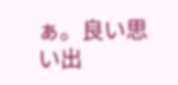ぁ。良い思い出